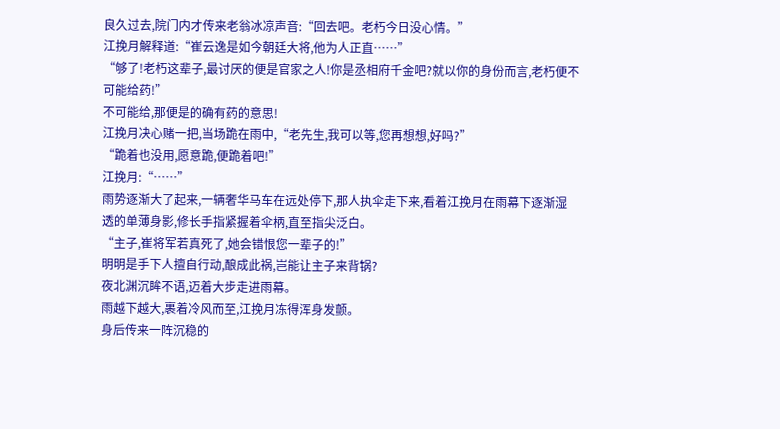良久过去,院门内才传来老翁冰凉声音:“回去吧。老朽今日没心情。”
江挽月解释道:“崔云逸是如今朝廷大将,他为人正直……”
“够了!老朽这辈子,最讨厌的便是官家之人!你是丞相府千金吧?就以你的身份而言,老朽便不可能给药!”
不可能给,那便是的确有药的意思!
江挽月决心赌一把,当场跪在雨中,“老先生,我可以等,您再想想,好吗?”
“跪着也没用,愿意跪,便跪着吧!”
江挽月:“……”
雨势逐渐大了起来,一辆奢华马车在远处停下,那人执伞走下来,看着江挽月在雨幕下逐渐湿透的单薄身影,修长手指紧握着伞柄,直至指尖泛白。
“主子,崔将军若真死了,她会错恨您一辈子的!”
明明是手下人擅自行动,酿成此祸,岂能让主子来背锅?
夜北渊沉眸不语,迈着大步走进雨幕。
雨越下越大,裹着冷风而至,江挽月冻得浑身发颤。
身后传来一阵沉稳的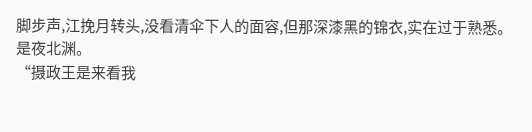脚步声,江挽月转头,没看清伞下人的面容,但那深漆黑的锦衣,实在过于熟悉。
是夜北渊。
“摄政王是来看我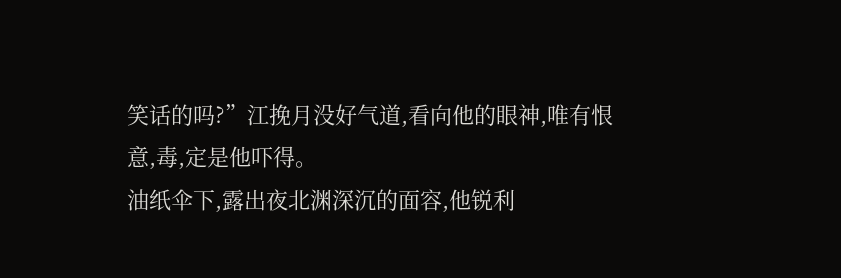笑话的吗?”江挽月没好气道,看向他的眼神,唯有恨意,毒,定是他吓得。
油纸伞下,露出夜北渊深沉的面容,他锐利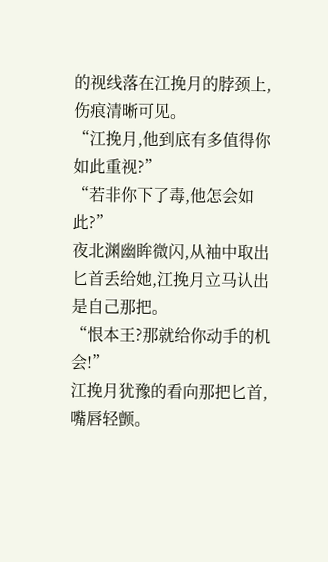的视线落在江挽月的脖颈上,伤痕清晰可见。
“江挽月,他到底有多值得你如此重视?”
“若非你下了毒,他怎会如此?”
夜北渊幽眸微闪,从袖中取出匕首丢给她,江挽月立马认出是自己那把。
“恨本王?那就给你动手的机会!”
江挽月犹豫的看向那把匕首,嘴唇轻颤。